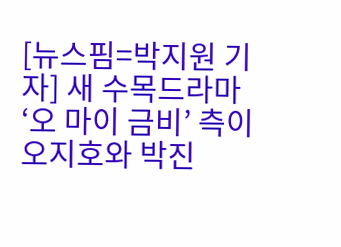[뉴스핌=박지원 기자] 새 수목드라마 ‘오 마이 금비’ 측이 오지호와 박진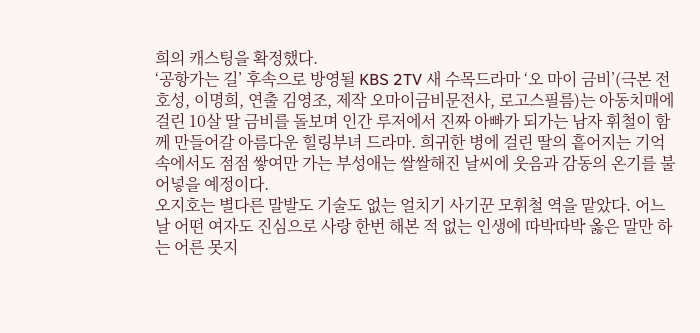희의 캐스팅을 확정했다.
‘공항가는 길’ 후속으로 방영될 KBS 2TV 새 수목드라마 ‘오 마이 금비’(극본 전호성, 이명희, 연출 김영조, 제작 오마이금비문전사, 로고스필름)는 아동치매에 걸린 10살 딸 금비를 돌보며 인간 루저에서 진짜 아빠가 되가는 남자 휘철이 함께 만들어갈 아름다운 힐링부녀 드라마. 희귀한 병에 걸린 딸의 흩어지는 기억 속에서도 점점 쌓여만 가는 부성애는 쌀쌀해진 날씨에 웃음과 감동의 온기를 불어넣을 예정이다.
오지호는 별다른 말발도 기술도 없는 얼치기 사기꾼 모휘철 역을 맡았다. 어느 날 어떤 여자도 진심으로 사랑 한번 해본 적 없는 인생에 따박따박 옳은 말만 하는 어른 못지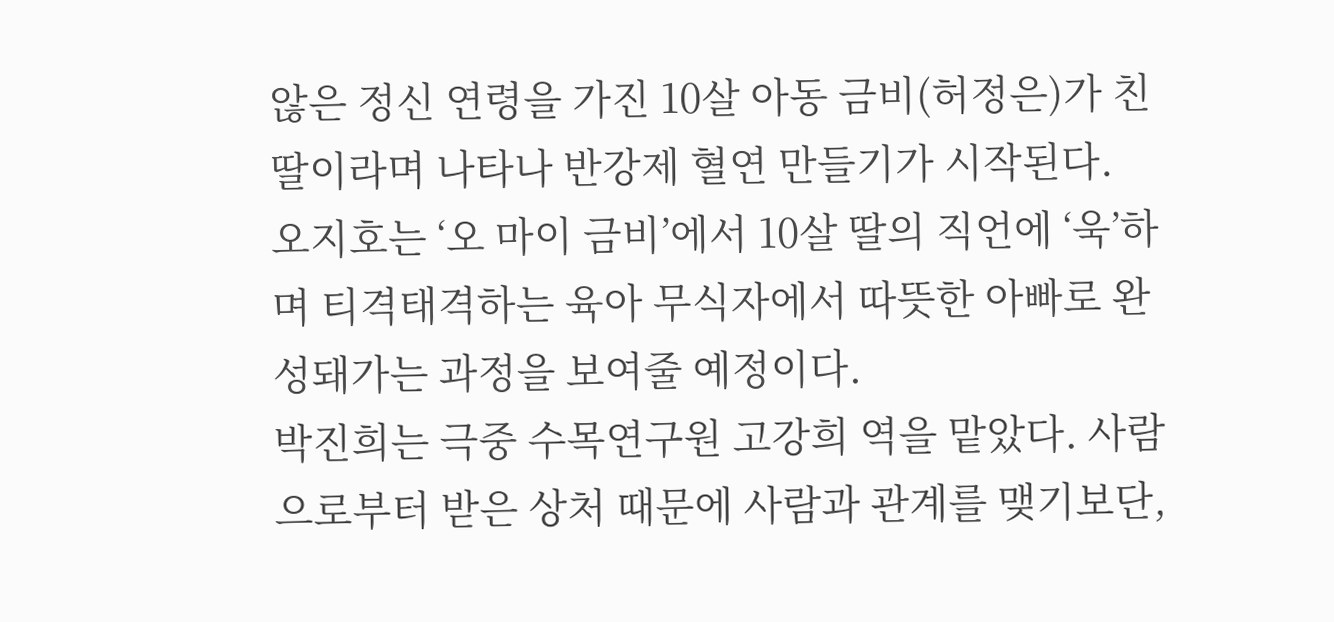않은 정신 연령을 가진 10살 아동 금비(허정은)가 친딸이라며 나타나 반강제 혈연 만들기가 시작된다.
오지호는 ‘오 마이 금비’에서 10살 딸의 직언에 ‘욱’하며 티격태격하는 육아 무식자에서 따뜻한 아빠로 완성돼가는 과정을 보여줄 예정이다.
박진희는 극중 수목연구원 고강희 역을 맡았다. 사람으로부터 받은 상처 때문에 사람과 관계를 맺기보단,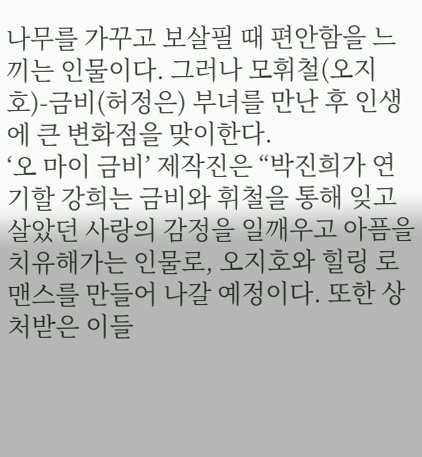나무를 가꾸고 보살필 때 편안함을 느끼는 인물이다. 그러나 모휘철(오지호)-금비(허정은) 부녀를 만난 후 인생에 큰 변화점을 맞이한다.
‘오 마이 금비’ 제작진은 “박진희가 연기할 강희는 금비와 휘철을 통해 잊고 살았던 사랑의 감정을 일깨우고 아픔을 치유해가는 인물로, 오지호와 힐링 로맨스를 만들어 나갈 예정이다. 또한 상처받은 이들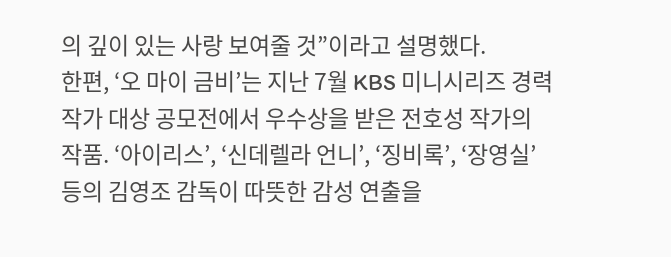의 깊이 있는 사랑 보여줄 것”이라고 설명했다.
한편, ‘오 마이 금비’는 지난 7월 KBS 미니시리즈 경력작가 대상 공모전에서 우수상을 받은 전호성 작가의 작품. ‘아이리스’, ‘신데렐라 언니’, ‘징비록’, ‘장영실’ 등의 김영조 감독이 따뜻한 감성 연출을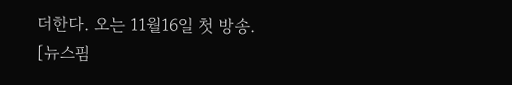더한다. 오는 11월16일 첫 방송.
[뉴스핌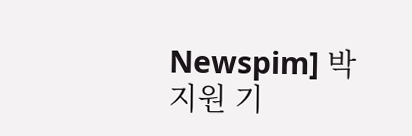Newspim] 박지원 기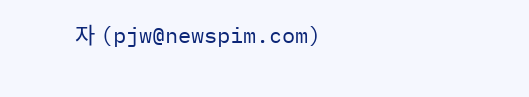자 (pjw@newspim.com)